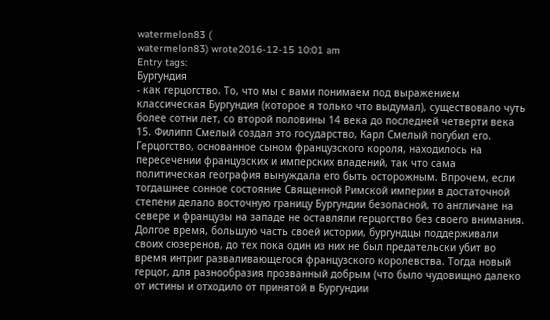watermelon83 (
watermelon83) wrote2016-12-15 10:01 am
Entry tags:
Бургундия
- как герцогство. То, что мы с вами понимаем под выражением классическая Бургундия (которое я только что выдумал), существовало чуть более сотни лет, со второй половины 14 века до последней четверти века 15. Филипп Смелый создал это государство, Карл Смелый погубил его.
Герцогство, основанное сыном французского короля, находилось на пересечении французских и имперских владений, так что сама политическая география вынуждала его быть осторожным. Впрочем, если тогдашнее сонное состояние Священной Римской империи в достаточной степени делало восточную границу Бургундии безопасной, то англичане на севере и французы на западе не оставляли герцогство без своего внимания. Долгое время, большую часть своей истории, бургундцы поддерживали своих сюзеренов, до тех пока один из них не был предательски убит во время интриг разваливающегося французского королевства. Тогда новый герцог, для разнообразия прозванный добрым (что было чудовищно далеко от истины и отходило от принятой в Бургундии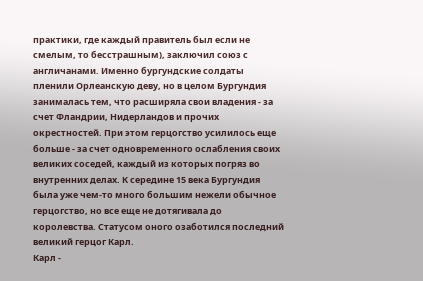практики, где каждый правитель был если не смелым, то бесстрашным), заключил союз с англичанами. Именно бургундские солдаты пленили Орлеанскую деву, но в целом Бургундия занималась тем, что расширяла свои владения - за счет Фландрии, Нидерландов и прочих окрестностей. При этом герцогство усилилось еще больше - за счет одновременного ослабления своих великих соседей, каждый из которых погряз во внутренних делах. К середине 15 века Бургундия была уже чем-то много большим нежели обычное герцогство, но все еще не дотягивала до королевства. Статусом оного озаботился последний великий герцог Карл.
Карл -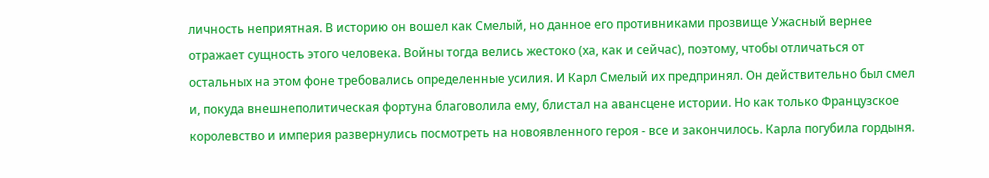личность неприятная. В историю он вошел как Смелый, но данное его противниками прозвище Ужасный вернее отражает сущность этого человека. Войны тогда велись жестоко (ха, как и сейчас), поэтому, чтобы отличаться от остальных на этом фоне требовались определенные усилия. И Карл Смелый их предпринял. Он действительно был смел и, покуда внешнеполитическая фортуна благоволила ему, блистал на авансцене истории. Но как только Французское королевство и империя развернулись посмотреть на новоявленного героя - все и закончилось. Карла погубила гордыня.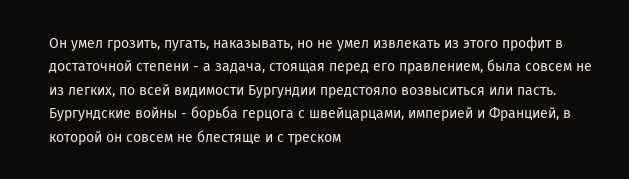Он умел грозить, пугать, наказывать, но не умел извлекать из этого профит в достаточной степени - а задача, стоящая перед его правлением, была совсем не из легких, по всей видимости Бургундии предстояло возвыситься или пасть.
Бургундские войны - борьба герцога с швейцарцами, империей и Францией, в которой он совсем не блестяще и с треском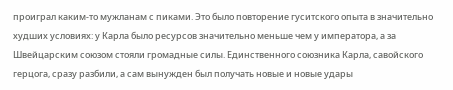проиграл каким-то мужланам с пиками. Это было повторение гуситского опыта в значительно худших условиях: у Карла было ресурсов значительно меньше чем у императора, а за Швейцарским союзом стояли громадные силы. Единственного союзника Карла, савойского герцога, сразу разбили, а сам вынужден был получать новые и новые удары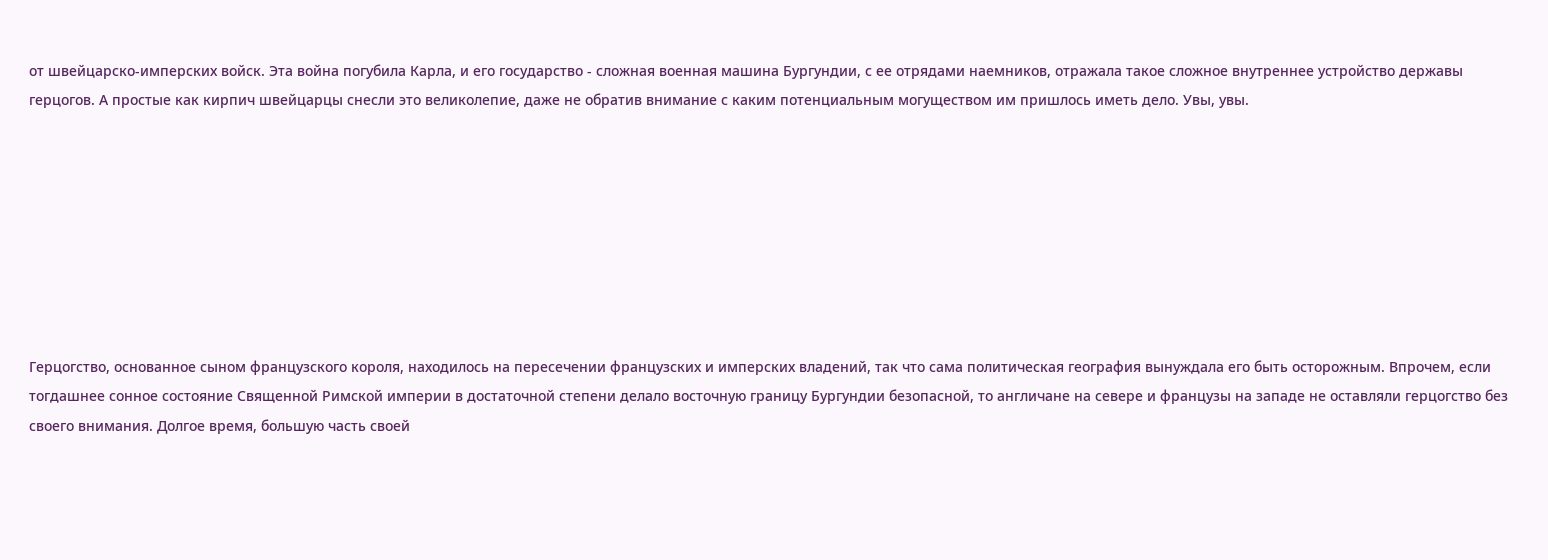от швейцарско-имперских войск. Эта война погубила Карла, и его государство - сложная военная машина Бургундии, с ее отрядами наемников, отражала такое сложное внутреннее устройство державы герцогов. А простые как кирпич швейцарцы снесли это великолепие, даже не обратив внимание с каким потенциальным могуществом им пришлось иметь дело. Увы, увы.








Герцогство, основанное сыном французского короля, находилось на пересечении французских и имперских владений, так что сама политическая география вынуждала его быть осторожным. Впрочем, если тогдашнее сонное состояние Священной Римской империи в достаточной степени делало восточную границу Бургундии безопасной, то англичане на севере и французы на западе не оставляли герцогство без своего внимания. Долгое время, большую часть своей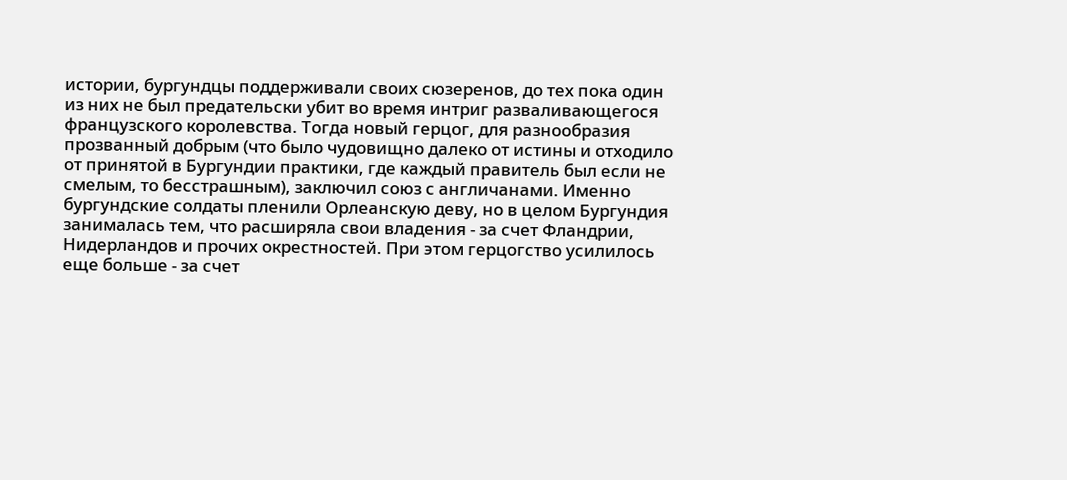истории, бургундцы поддерживали своих сюзеренов, до тех пока один из них не был предательски убит во время интриг разваливающегося французского королевства. Тогда новый герцог, для разнообразия прозванный добрым (что было чудовищно далеко от истины и отходило от принятой в Бургундии практики, где каждый правитель был если не смелым, то бесстрашным), заключил союз с англичанами. Именно бургундские солдаты пленили Орлеанскую деву, но в целом Бургундия занималась тем, что расширяла свои владения - за счет Фландрии, Нидерландов и прочих окрестностей. При этом герцогство усилилось еще больше - за счет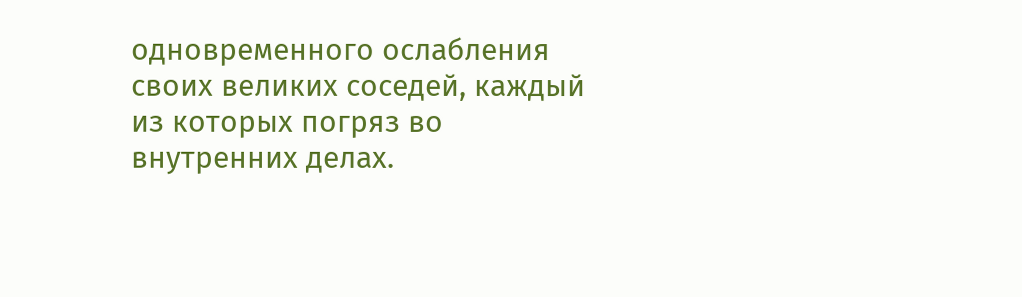одновременного ослабления своих великих соседей, каждый из которых погряз во внутренних делах.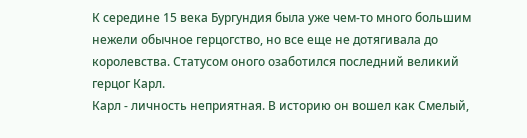К середине 15 века Бургундия была уже чем-то много большим нежели обычное герцогство, но все еще не дотягивала до королевства. Статусом оного озаботился последний великий герцог Карл.
Карл - личность неприятная. В историю он вошел как Смелый,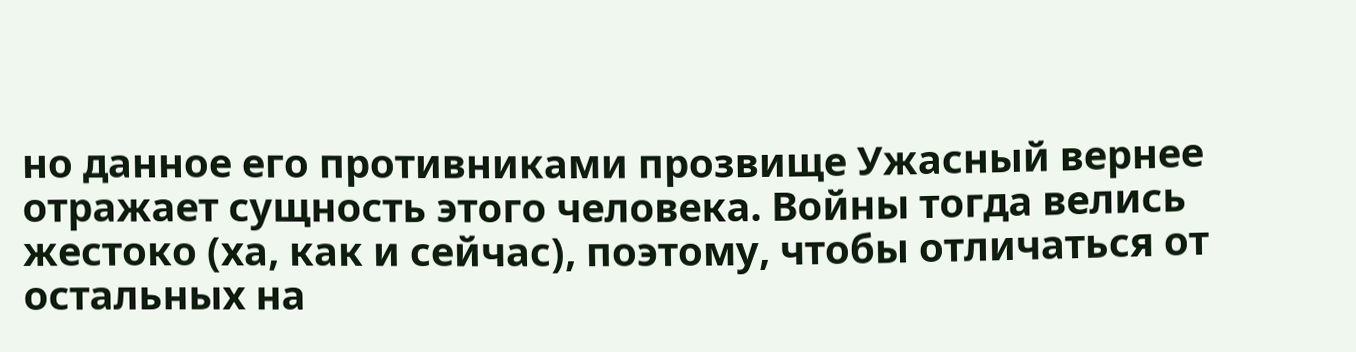но данное его противниками прозвище Ужасный вернее отражает сущность этого человека. Войны тогда велись жестоко (ха, как и сейчас), поэтому, чтобы отличаться от остальных на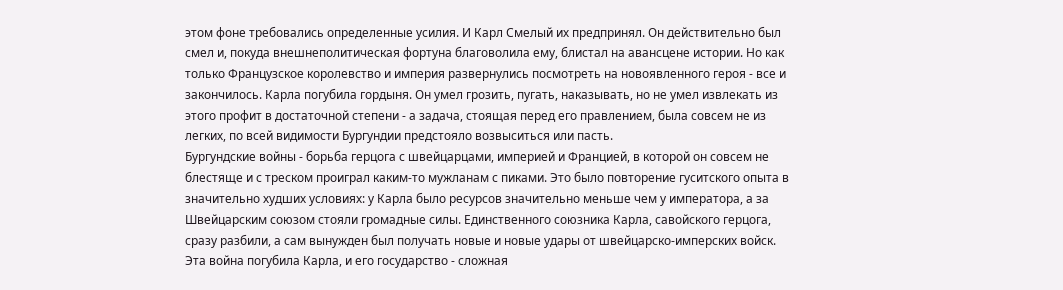этом фоне требовались определенные усилия. И Карл Смелый их предпринял. Он действительно был смел и, покуда внешнеполитическая фортуна благоволила ему, блистал на авансцене истории. Но как только Французское королевство и империя развернулись посмотреть на новоявленного героя - все и закончилось. Карла погубила гордыня. Он умел грозить, пугать, наказывать, но не умел извлекать из этого профит в достаточной степени - а задача, стоящая перед его правлением, была совсем не из легких, по всей видимости Бургундии предстояло возвыситься или пасть.
Бургундские войны - борьба герцога с швейцарцами, империей и Францией, в которой он совсем не блестяще и с треском проиграл каким-то мужланам с пиками. Это было повторение гуситского опыта в значительно худших условиях: у Карла было ресурсов значительно меньше чем у императора, а за Швейцарским союзом стояли громадные силы. Единственного союзника Карла, савойского герцога, сразу разбили, а сам вынужден был получать новые и новые удары от швейцарско-имперских войск. Эта война погубила Карла, и его государство - сложная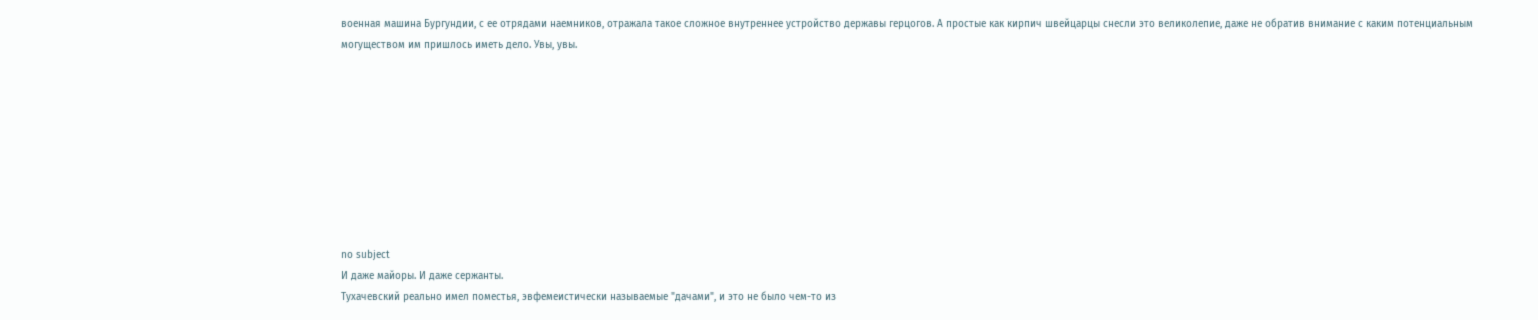военная машина Бургундии, с ее отрядами наемников, отражала такое сложное внутреннее устройство державы герцогов. А простые как кирпич швейцарцы снесли это великолепие, даже не обратив внимание с каким потенциальным могуществом им пришлось иметь дело. Увы, увы.









no subject
И даже майоры. И даже сержанты.
Тухачевский реально имел поместья, эвфемеистически называемые "дачами", и это не было чем-то из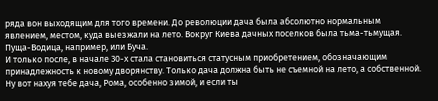ряда вон выходящим для того времени. До революции дача была абсолютно нормальным явлением, местом, куда выезжали на лето. Вокруг Киева дачных поселков была тьма-тьмущая. Пуща-Водица, например, или Буча.
И только после, в начале 30-х стала становиться статусным приобретением, обозначающим принадлежность к новому дворянству. Только дача должна быть не съемной на лето, а собственной. Ну вот нахуя тебе дача, Рома, особенно зимой, и если ты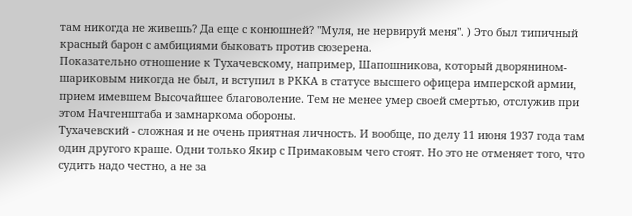там никогда не живешь? Да еще с конюшней? "Муля, не нервируй меня". ) Это был типичный красный барон с амбициями быковать против сюзерена.
Показательно отношение к Тухачевскому, например, Шапошникова, который дворянином-шариковым никогда не был, и вступил в РККА в статусе высшего офицера имперской армии, прием имевшем Высочайшее благоволение. Тем не менее умер своей смертью, отслужив при этом Начгенштаба и замнаркома обороны.
Тухачевский - сложная и не очень приятная личность. И вообще, по делу 11 июня 1937 года там один другого краше. Одни только Якир с Примаковым чего стоят. Но это не отменяет того, что судить надо честно, а не за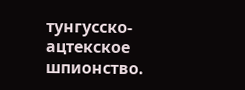тунгусско-ацтекское шпионство.